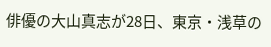俳優の大山真志が28日、東京・浅草の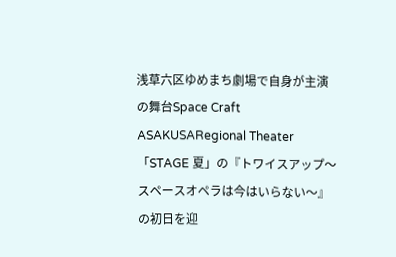浅草六区ゆめまち劇場で自身が主演の舞台Space Craft ASAKUSARegional Theater「STAGE 夏」の『トワイスアップ〜スペースオペラは今はいらない〜』の初日を迎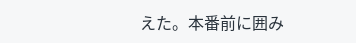えた。本番前に囲み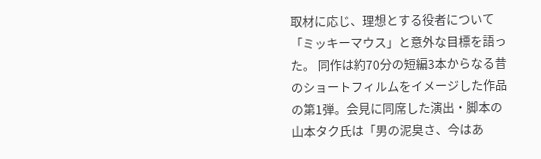取材に応じ、理想とする役者について「ミッキーマウス」と意外な目標を語った。 同作は約70分の短編3本からなる昔のショートフィルムをイメージした作品の第1弾。会見に同席した演出・脚本の山本タク氏は「男の泥臭さ、今はあ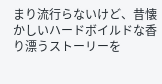まり流行らないけど、昔懐かしいハードボイルドな香り漂うストーリーを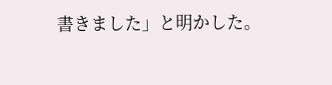書きました」と明かした。